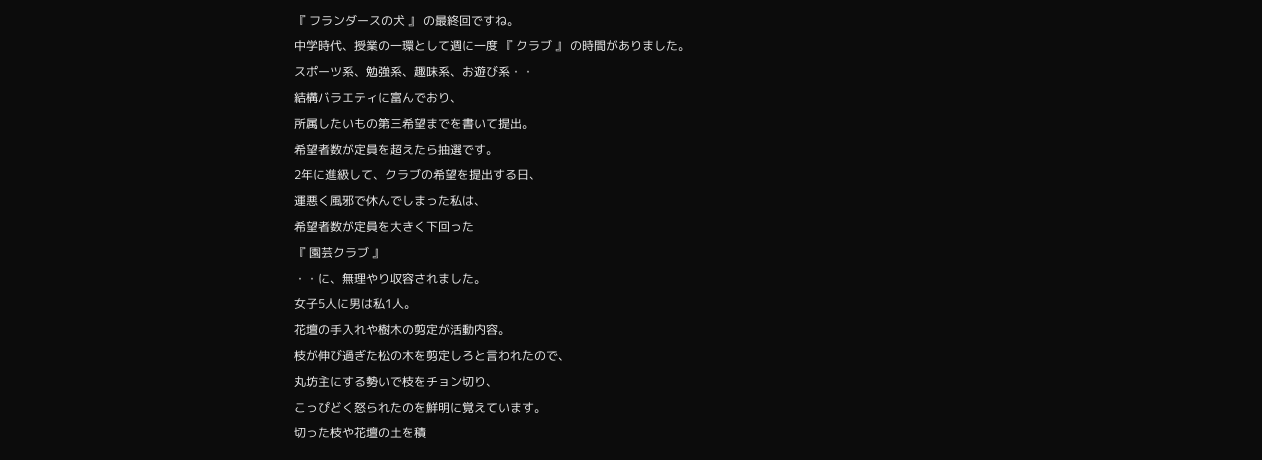『 フランダースの犬 』 の最終回ですね。
中学時代、授業の一環として週に一度 『 クラブ 』 の時間がありました。
スポーツ系、勉強系、趣味系、お遊び系・・
結構バラエティに富んでおり、
所属したいもの第三希望までを書いて提出。
希望者数が定員を超えたら抽選です。
2年に進級して、クラブの希望を提出する日、
運悪く風邪で休んでしまった私は、
希望者数が定員を大きく下回った
『 園芸クラブ 』
・・に、無理やり収容されました。
女子5人に男は私1人。
花壇の手入れや樹木の剪定が活動内容。
枝が伸び過ぎた松の木を剪定しろと言われたので、
丸坊主にする勢いで枝をチョン切り、
こっぴどく怒られたのを鮮明に覚えています。
切った枝や花壇の土を積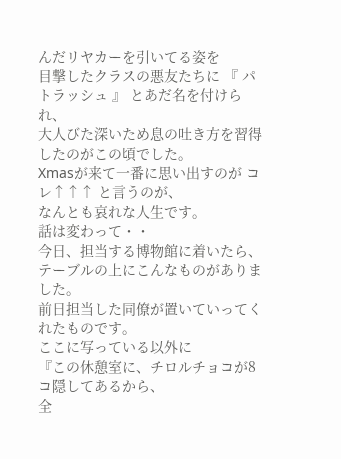んだリヤカーを引いてる姿を
目撃したクラスの悪友たちに 『 パトラッシュ 』 とあだ名を付けられ、
大人びた深いため息の吐き方を習得したのがこの頃でした。
Xmasが来て一番に思い出すのが コレ↑↑↑ と言うのが、
なんとも哀れな人生です。
話は変わって・・
今日、担当する博物館に着いたら、
テーブルの上にこんなものがありました。
前日担当した同僚が置いていってくれたものです。
ここに写っている以外に
『この休憩室に、チロルチョコが8コ隠してあるから、
全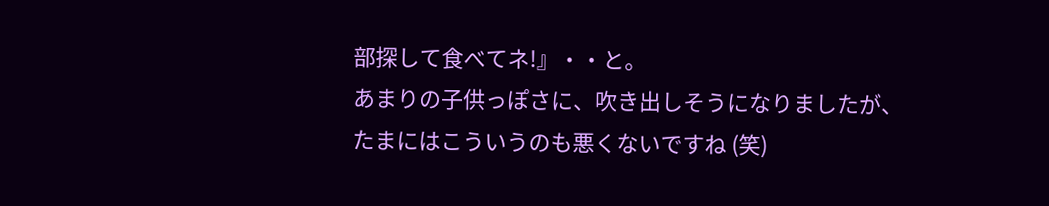部探して食べてネ!』・・と。
あまりの子供っぽさに、吹き出しそうになりましたが、
たまにはこういうのも悪くないですね (笑)